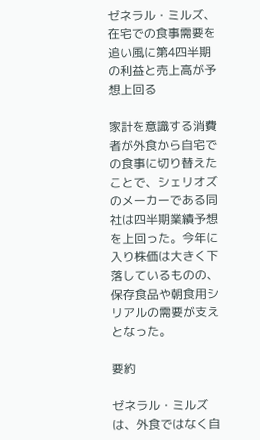ゼネラル・ミルズ、在宅での食事需要を追い風に第4四半期の利益と売上高が予想上回る

家計を意識する消費者が外食から自宅での食事に切り替えたことで、シェリオズのメーカーである同社は四半期業績予想を上回った。今年に入り株価は大きく下落しているものの、保存食品や朝食用シリアルの需要が支えとなった。

要約

ゼネラル・ミルズは、外食ではなく自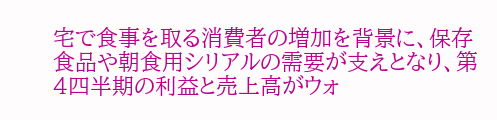宅で食事を取る消費者の増加を背景に、保存食品や朝食用シリアルの需要が支えとなり、第4四半期の利益と売上高がウォ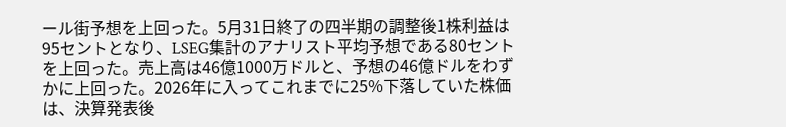ール街予想を上回った。5月31日終了の四半期の調整後1株利益は95セントとなり、LSEG集計のアナリスト平均予想である80セントを上回った。売上高は46億1000万ドルと、予想の46億ドルをわずかに上回った。2026年に入ってこれまでに25%下落していた株価は、決算発表後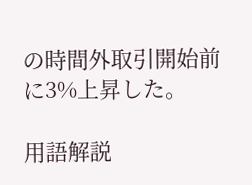の時間外取引開始前に3%上昇した。

用語解説